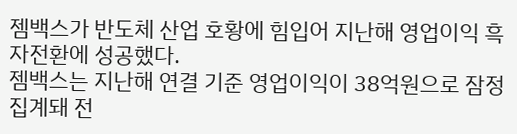젬백스가 반도체 산업 호황에 힘입어 지난해 영업이익 흑자전환에 성공했다.
젬백스는 지난해 연결 기준 영업이익이 38억원으로 잠정 집계돼 전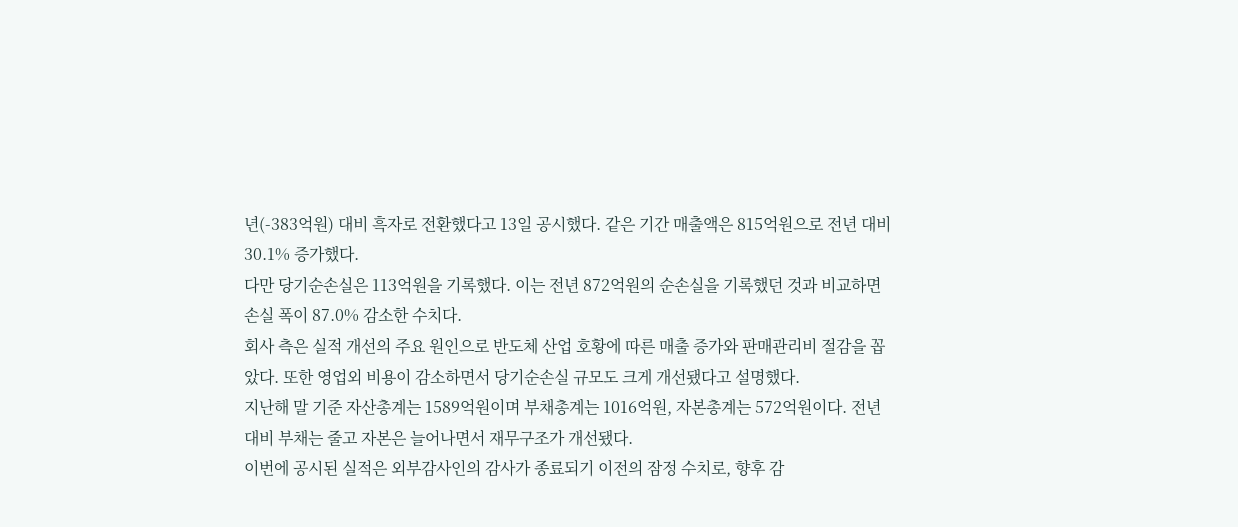년(-383억원) 대비 흑자로 전환했다고 13일 공시했다. 같은 기간 매출액은 815억원으로 전년 대비 30.1% 증가했다.
다만 당기순손실은 113억원을 기록했다. 이는 전년 872억원의 순손실을 기록했던 것과 비교하면 손실 폭이 87.0% 감소한 수치다.
회사 측은 실적 개선의 주요 원인으로 반도체 산업 호황에 따른 매출 증가와 판매관리비 절감을 꼽았다. 또한 영업외 비용이 감소하면서 당기순손실 규모도 크게 개선됐다고 설명했다.
지난해 말 기준 자산총계는 1589억원이며 부채총계는 1016억원, 자본총계는 572억원이다. 전년 대비 부채는 줄고 자본은 늘어나면서 재무구조가 개선됐다.
이번에 공시된 실적은 외부감사인의 감사가 종료되기 이전의 잠정 수치로, 향후 감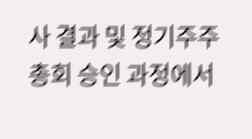사 결과 및 정기주주총회 승인 과정에서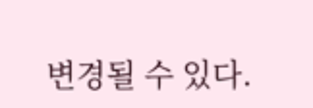변경될 수 있다.